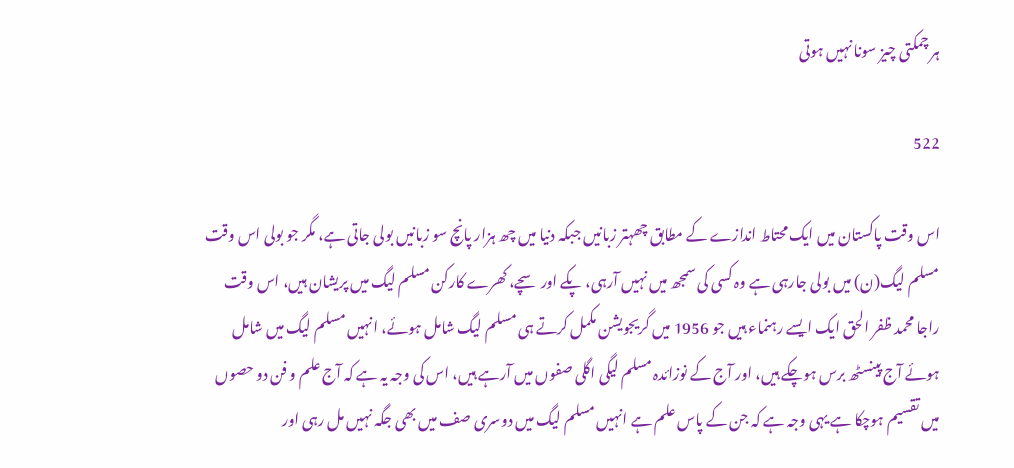ہر چمکتی چیز سونا نہیں ہوتی

522

اس وقت پاکستان میں ایک محتاط اندازے کے مطابق چھہتر زبانیں جبکہ دنیا میں چھ ہزار پانچ سو زبانیں بولی جاتی ہے، مگر جو بولی اس وقت مسلم لیگ(ن) میں بولی جارہی ہے وہ کسی کی سمجھ میں نہیں آرہی، پکے اور سچے، کھرے کارکن مسلم لیگ میں پریشان ہیں، اس وقت راجا محمد ظفر الحق ایک ایسے رہنماء ہیں جو 1956 میں گریجویشن مکمل کرتے ہی مسلم لیگ شامل ہوئے، انہیں مسلم لیگ میں شامل ہوئے آج پینسٹھ برس ہوچکے ہیں، اور آج کے نوزائدہ مسلم لیگی اگلی صفوں میں آرہے ہیں، اس کی وجہ یہ ہے کہ آج علم و فن دو حصوں میں تقسیم ہوچکا ہے یہی وجہ ہے کہ جن کے پاس علم ہے انہیں مسلم لیگ میں دوسری صف میں بھی جگہ نہیں مل رہی اور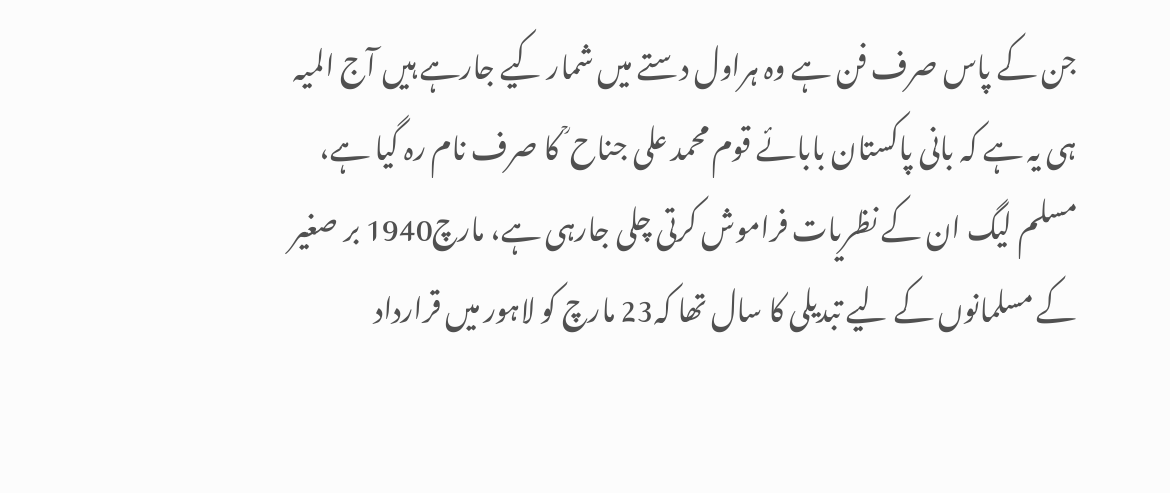جن کے پاس صرف فن ہے وہ ہراول دستے میں شمار کیے جارہے ہیں آج المیہ ہی یہ ہے کہ بانی پاکستان بابائے قوم محمد علی جناح ؒ کا صرف نام رہ گیا ہے، مسلم لیگ ان کے نظریات فراموش کرتی چلی جارہی ہے، مارچ1940 بر صغیر کے مسلمانوں کے لیے تبدیلی کا سال تھا کہ23 مارچ کو لاہور میں قرارداد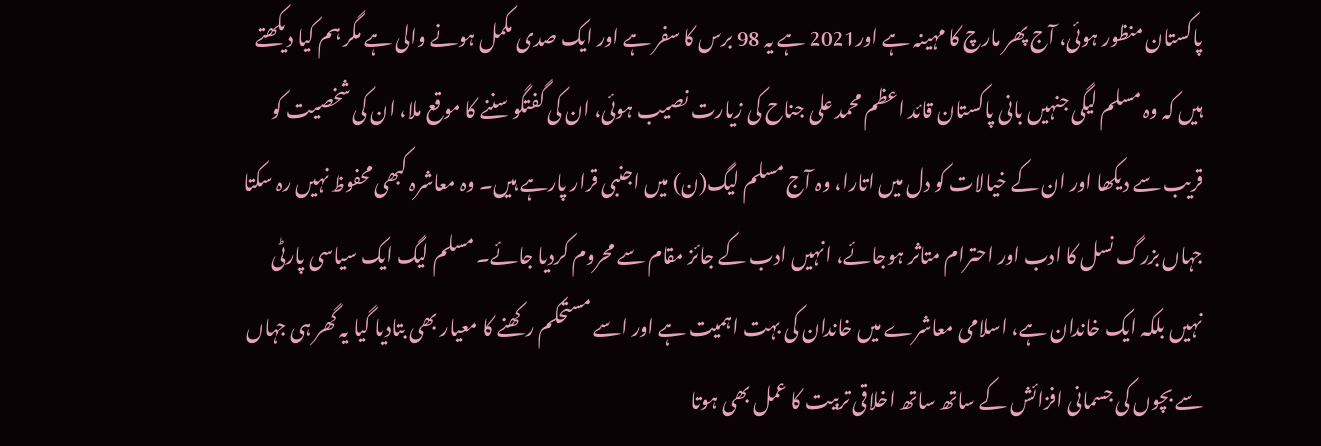پاکستان منظور ہوئی، آج پھر مارچ کا مہینہ ہے اور2021 ہے یہ 98 برس کا سفر ہے اور ایک صدی مکمل ہونے والی ہے مگر ہم کیا دیکھتے ہیں کہ وہ مسلم لیگی جنہیں بانی پاکستان قائد اعظم محمد علی جناح کی زیارت نصیب ہوئی، ان کی گفتگو سننے کا موقع ملا، ان کی شخصیت کو قریب سے دیکھا اور ان کے خیالات کو دل میں اتارا، وہ آج مسلم لیگ(ن) میں اجنبی قرار پارہے ہیں۔ وہ معاشرہ کبھی محفوظ نہیں رہ سکتا جہاں بزرگ نسل کا ادب اور احترام متاثر ہوجائے، انہیں ادب کے جائز مقام سے محروم کردیا جائے۔ مسلم لیگ ایک سیاسی پارٹی نہیں بلکہ ایک خاندان ہے، اسلامی معاشرے میں خاندان کی بہت اہمیت ہے اور اسے مستحکم رکھنے کا معیار بھی بتادیا گیا یہ گھر ہی جہاں سے بچوں کی جسمانی افزائش کے ساتھ ساتھ اخلاقی تربیت کا عمل بھی ہوتا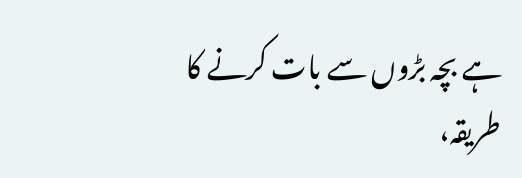ہے بچہ بڑوں سے بات کرنے کا طریقہ،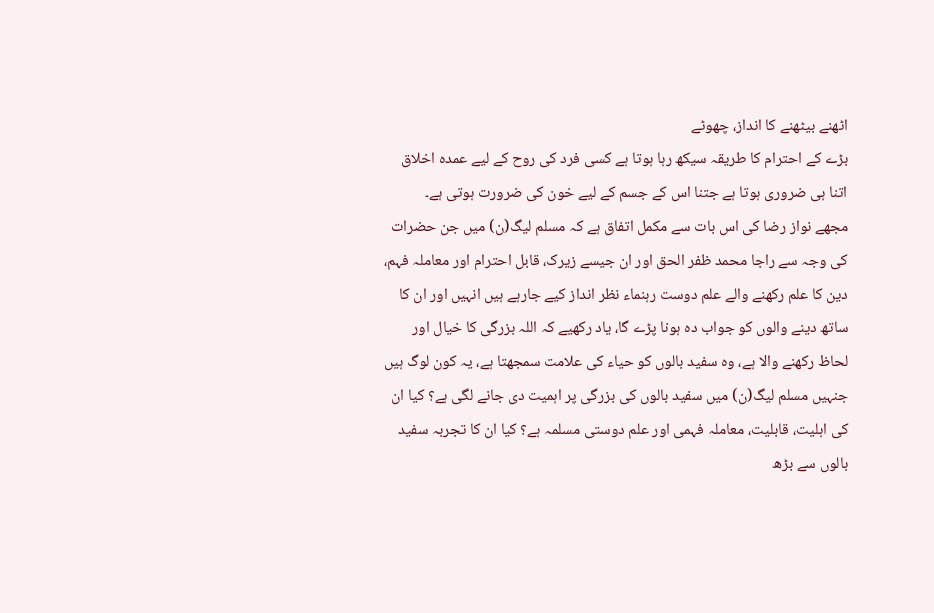اٹھنے بیٹھنے کا انداز، چھوٹے
بڑے کے احترام کا طریقہ سیکھ رہا ہوتا ہے کسی فرد کی روح کے لیے عمدہ اخلاق اتنا ہی ضروری ہوتا ہے جتنا اس کے جسم کے لیے خون کی ضرورت ہوتی ہے۔
مجھے نواز رضا کی اس بات سے مکمل اتفاق ہے کہ مسلم لیگ(ن) میں جن حضرات کی وجہ سے راجا محمد ظفر الحق اور ان جیسے زیرک، قابل احترام اور معاملہ فہم، دین کا علم رکھنے والے علم دوست رہنماء نظر انداز کیے جارہے ہیں انہیں اور ان کا ساتھ دینے والوں کو جواب دہ ہونا پڑے گا، یاد رکھیے کہ اللہ بزرگی کا خیال اور لحاظ رکھنے والا ہے، وہ سفید بالوں کو حیاء کی علامت سمجھتا ہے، یہ کون لوگ ہیں جنہیں مسلم لیگ(ن) میں سفید بالوں کی بزرگی پر اہمیت دی جانے لگی ہے؟ کیا ان کی اہلیت، قابلیت، معاملہ فہمی اور علم دوستی مسلمہ ہے؟ کیا ان کا تجربہ سفید بالوں سے بڑھ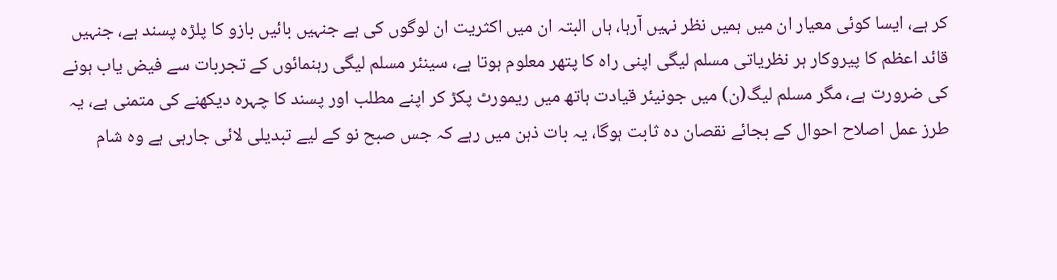کر ہے، ایسا کوئی معیار ان میں ہمیں نظر نہیں آرہا، ہاں البتہ ان میں اکثریت ان لوگوں کی ہے جنہیں بائیں بازو کا پلڑہ پسند ہے، جنہیں قائد اعظم کا پیروکار ہر نظریاتی مسلم لیگی اپنی راہ کا پتھر معلوم ہوتا ہے، سینئر مسلم لیگی رہنمائوں کے تجربات سے فیض یاب ہونے کی ضرورت ہے، مگر مسلم لیگ(ن) میں جونیئر قیادت ہاتھ میں ریمورٹ پکڑ کر اپنے مطلب اور پسند کا چہرہ دیکھنے کی متمنی ہے، یہ طرز عمل اصلاح احوال کے بجائے نقصان دہ ثابت ہوگا، یہ بات ذہن میں رہے کہ جس صبح نو کے لیے تبدیلی لائی جارہی ہے وہ شام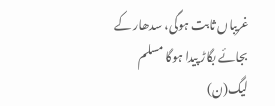غریباں ثابت ہوگی، سدھار کے بجائے بگاڑ پیدا ہوگا مسلم لیگ(ن)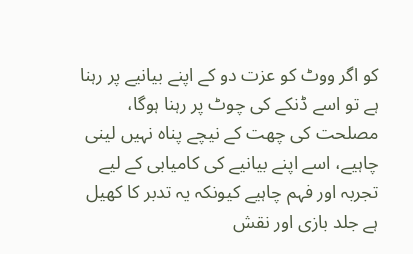کو اگر ووٹ کو عزت دو کے اپنے بیانیے پر رہنا ہے تو اسے ڈنکے کی چوٹ پر رہنا ہوگا، مصلحت کی چھت کے نیچے پناہ نہیں لینی چاہیے، اسے اپنے بیانیے کی کامیابی کے لیے تجربہ اور فہم چاہیے کیونکہ یہ تدبر کا کھیل ہے جلد بازی اور نقش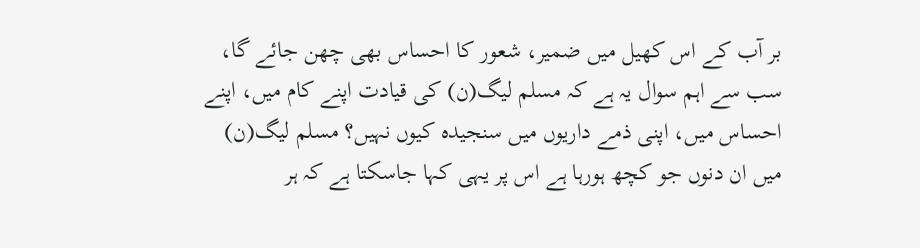بر آب کے اس کھیل میں ضمیر، شعور کا احساس بھی چھن جائے گا، سب سے اہم سوال یہ ہے کہ مسلم لیگ(ن) کی قیادت اپنے کام میں، اپنے احساس میں، اپنی ذمے داریوں میں سنجیدہ کیوں نہیں؟ مسلم لیگ(ن) میں ان دنوں جو کچھ ہورہا ہے اس پر یہی کہا جاسکتا ہے کہ ہر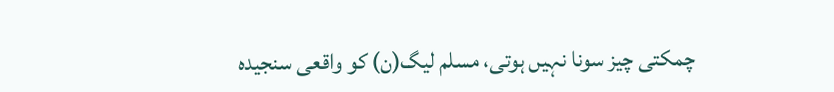چمکتی چیز سونا نہیں ہوتی، مسلم لیگ(ن) کو واقعی سنجیدہ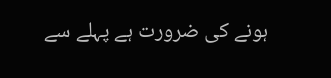ہونے کی ضرورت ہے پہلے سے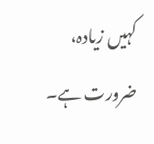کہیں زیادہ، ضرورت ہے۔